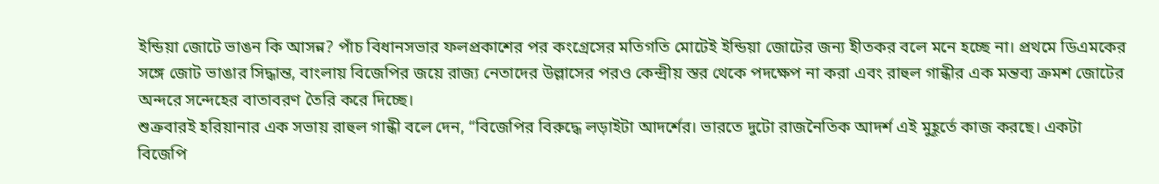ইন্ডিয়া জোটে ভাঙন কি আসন্ন? পাঁচ বিধানসভার ফলপ্রকাশের পর কংগ্রেসের মতিগতি মোটেই ইন্ডিয়া জোটের জন্য হীতকর বলে মনে হচ্ছে না। প্রথমে ডিএমকের সঙ্গে জোট ভাঙার সিদ্ধান্ত, বাংলায় বিজেপির জয়ে রাজ্য নেতাদের উল্লাসের পরও কেন্দ্রীয় স্তর থেকে পদক্ষেপ না করা এবং রাহুল গান্ধীর এক মন্তব্য ক্রমশ জোটের অন্দরে সন্দেহের বাতাবরণ তৈরি করে দিচ্ছে।
শুক্রবারই হরিয়ানার এক সভায় রাহুল গান্ধী বলে দেন, “বিজেপির বিরুদ্ধে লড়াইটা আদর্শের। ভারতে দুটো রাজনৈতিক আদর্শ এই মুহূর্তে কাজ করছে। একটা বিজেপি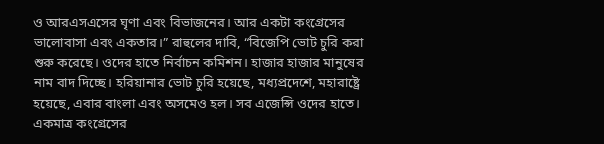ও আরএসএসের ঘৃণা এবং বিভাজনের। আর একটা কংগ্রেসের ভালোবাসা এবং একতার।” রাহুলের দাবি, “বিজেপি ভোট চুরি করা শুরু করেছে। ওদের হাতে নির্বাচন কমিশন। হাজার হাজার মানুষের নাম বাদ দিচ্ছে। হরিয়ানার ভোট চুরি হয়েছে, মধ্যপ্রদেশে, মহারাষ্ট্রে হয়েছে, এবার বাংলা এবং অসমেও হল। সব এজেন্সি ওদের হাতে। একমাত্র কংগ্রেসের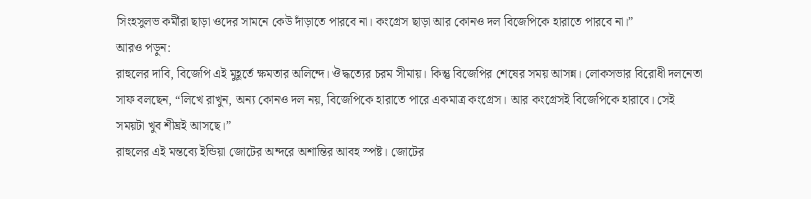সিংহসুলভ কর্মীরা ছাড়া ওদের সামনে কেউ দাঁড়াতে পারবে না। কংগ্রেস ছাড়া আর কোনও দল বিজেপিকে হারাতে পারবে না।”
আরও পড়ুন:
রাহুলের দাবি, বিজেপি এই মুহূর্তে ক্ষমতার অলিন্দে। ঔদ্ধত্যের চরম সীমায়। কিন্তু বিজেপির শেষের সময় আসন্ন। লোকসভার বিরোধী দলনেতা সাফ বলছেন, “লিখে রাখুন, অন্য কোনও দল নয়, বিজেপিকে হারাতে পারে একমাত্র কংগ্রেস। আর কংগ্রেসই বিজেপিকে হারাবে। সেই সময়টা খুব শীঘ্রই আসছে।”
রাহুলের এই মন্তব্যে ইন্ডিয়া জোটের অন্দরে অশান্তির আবহ স্পষ্ট। জোটের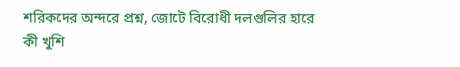শরিকদের অন্দরে প্রশ্ন, জোটে বিরোধী দলগুলির হারে কী খুশি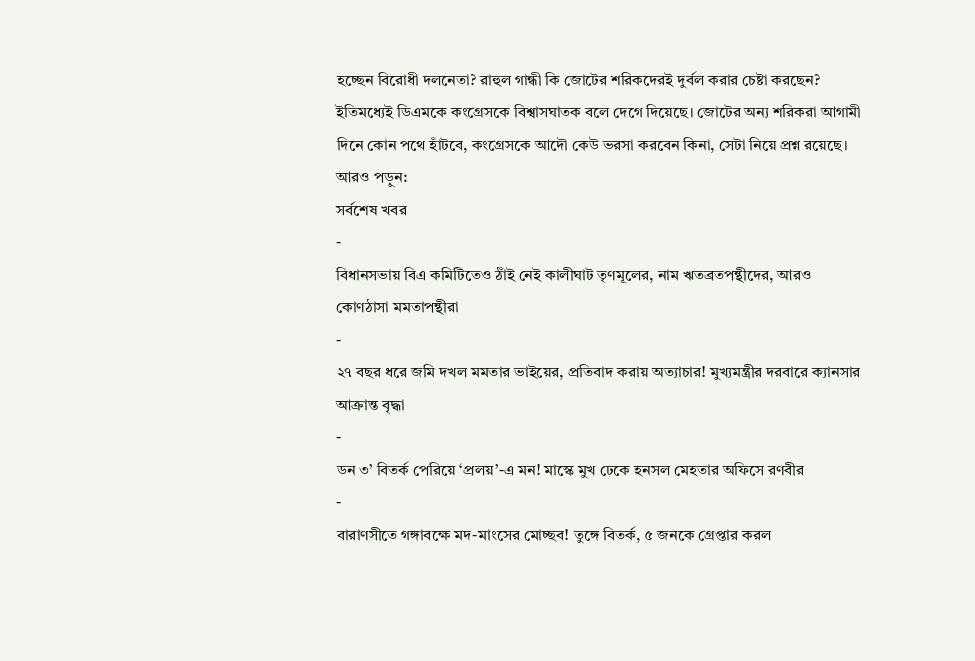হচ্ছেন বিরোধী দলনেতা? রাহুল গান্ধী কি জোটের শরিকদেরই দুর্বল করার চেষ্টা করছেন? ইতিমধ্যেই ডিএমকে কংগ্রেসকে বিশ্বাসঘাতক বলে দেগে দিয়েছে। জোটের অন্য শরিকরা আগামী দিনে কোন পথে হাঁটবে, কংগ্রেসকে আদৌ কেউ ভরসা করবেন কিনা, সেটা নিয়ে প্রশ্ন রয়েছে।
আরও পড়ুন:
সর্বশেষ খবর
-
বিধানসভায় বিএ কমিটিতেও ঠাঁই নেই কালীঘাট তৃণমূলের, নাম ঋতব্রতপন্থীদের, আরও কোণঠাসা মমতাপন্থীরা
-
২৭ বছর ধরে জমি দখল মমতার ভাইয়ের, প্রতিবাদ করায় অত্যাচার! মুখ্যমন্ত্রীর দরবারে ক্যানসার আক্রান্ত বৃদ্ধা
-
ডন ৩’ বিতর্ক পেরিয়ে ‘প্রলয়’-এ মন! মাস্কে মুখ ঢেকে হনসল মেহতার অফিসে রণবীর
-
বারাণসীতে গঙ্গাবক্ষে মদ-মাংসের মোচ্ছব! তুঙ্গে বিতর্ক, ৫ জনকে গ্রেপ্তার করল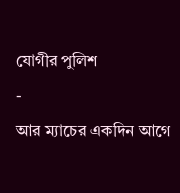যোগীর পুলিশ
-
আর ম্যাচের একদিন আগে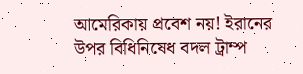আমেরিকায় প্রবেশ নয়! ইরানের উপর বিধিনিষেধ বদল ট্রাম্প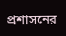প্রশাসনের